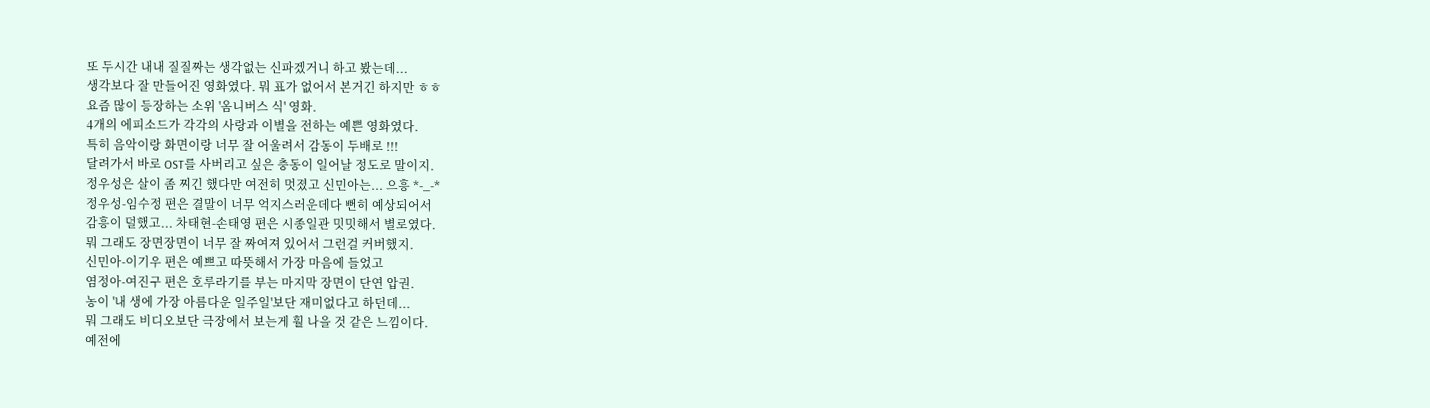또 두시간 내내 질질짜는 생각없는 신파겠거니 하고 봤는데...
생각보다 잘 만들어진 영화였다. 뭐 표가 없어서 본거긴 하지만 ㅎㅎ
요즘 많이 등장하는 소위 '옴니버스 식' 영화.
4개의 에피소드가 각각의 사랑과 이별을 전하는 예쁜 영화였다.
특히 음악이랑 화면이랑 너무 잘 어울려서 감동이 두배로 !!!
달려가서 바로 OST를 사버리고 싶은 충동이 일어날 정도로 말이지.
정우성은 살이 좀 찌긴 했다만 여전히 멋졌고 신민아는... 으흥 *-_-*
정우성-임수정 편은 결말이 너무 억지스러운데다 뻔히 예상되어서
감흥이 덜했고... 차태현-손태영 편은 시종일관 밋밋해서 별로였다.
뭐 그래도 장면장면이 너무 잘 짜여져 있어서 그런걸 커버했지.
신민아-이기우 편은 예쁘고 따뜻해서 가장 마음에 들었고
염정아-여진구 편은 호루라기를 부는 마지막 장면이 단연 압권.
농이 '내 생에 가장 아름다운 일주일'보단 재미없다고 하던데...
뭐 그래도 비디오보단 극장에서 보는게 훨 나을 것 같은 느낌이다.
예전에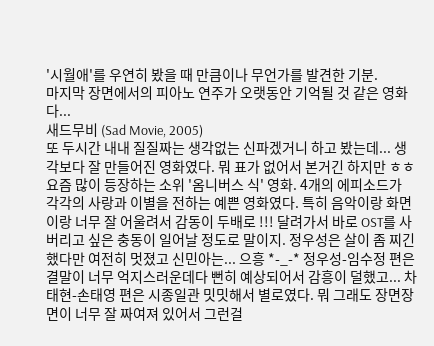'시월애'를 우연히 봤을 때 만큼이나 무언가를 발견한 기분.
마지막 장면에서의 피아노 연주가 오랫동안 기억될 것 같은 영화다...
새드무비 (Sad Movie, 2005)
또 두시간 내내 질질짜는 생각없는 신파겠거니 하고 봤는데... 생각보다 잘 만들어진 영화였다. 뭐 표가 없어서 본거긴 하지만 ㅎㅎ 요즘 많이 등장하는 소위 '옴니버스 식' 영화. 4개의 에피소드가 각각의 사랑과 이별을 전하는 예쁜 영화였다. 특히 음악이랑 화면이랑 너무 잘 어울려서 감동이 두배로 !!! 달려가서 바로 OST를 사버리고 싶은 충동이 일어날 정도로 말이지. 정우성은 살이 좀 찌긴 했다만 여전히 멋졌고 신민아는... 으흥 *-_-* 정우성-임수정 편은 결말이 너무 억지스러운데다 뻔히 예상되어서 감흥이 덜했고... 차태현-손태영 편은 시종일관 밋밋해서 별로였다. 뭐 그래도 장면장면이 너무 잘 짜여져 있어서 그런걸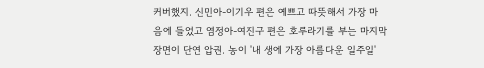커버했지. 신민아-이기우 편은 예쁘고 따뜻해서 가장 마음에 들었고 염정아-여진구 편은 호루라기를 부는 마지막 장면이 단연 압권. 농이 '내 생에 가장 아름다운 일주일'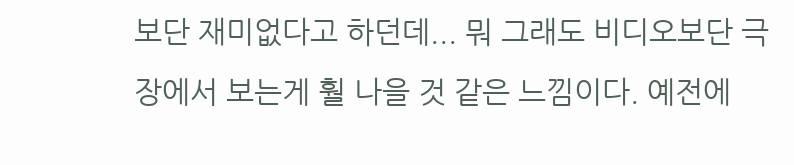보단 재미없다고 하던데... 뭐 그래도 비디오보단 극장에서 보는게 훨 나을 것 같은 느낌이다. 예전에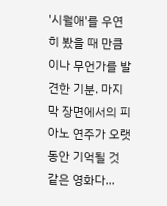'시월애'를 우연히 봤을 때 만큼이나 무언가를 발견한 기분. 마지막 장면에서의 피아노 연주가 오랫동안 기억될 것 같은 영화다...